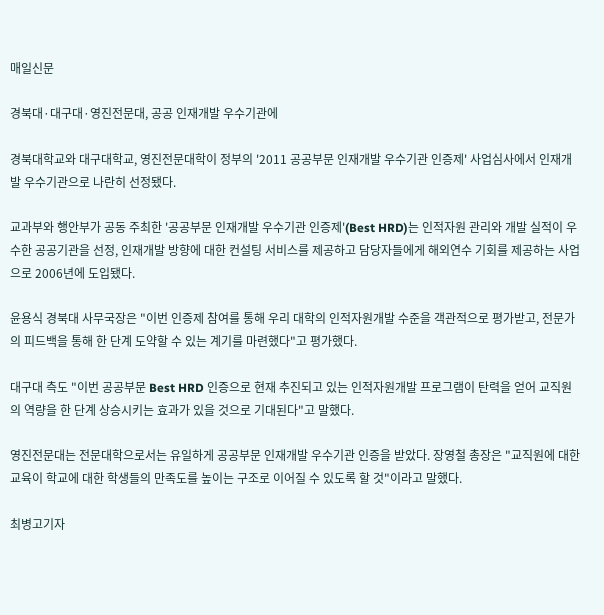매일신문

경북대·대구대·영진전문대, 공공 인재개발 우수기관에

경북대학교와 대구대학교, 영진전문대학이 정부의 '2011 공공부문 인재개발 우수기관 인증제' 사업심사에서 인재개발 우수기관으로 나란히 선정됐다.

교과부와 행안부가 공동 주최한 '공공부문 인재개발 우수기관 인증제'(Best HRD)는 인적자원 관리와 개발 실적이 우수한 공공기관을 선정, 인재개발 방향에 대한 컨설팅 서비스를 제공하고 담당자들에게 해외연수 기회를 제공하는 사업으로 2006년에 도입됐다.

윤용식 경북대 사무국장은 "이번 인증제 참여를 통해 우리 대학의 인적자원개발 수준을 객관적으로 평가받고, 전문가의 피드백을 통해 한 단계 도약할 수 있는 계기를 마련했다"고 평가했다.

대구대 측도 "이번 공공부문 Best HRD 인증으로 현재 추진되고 있는 인적자원개발 프로그램이 탄력을 얻어 교직원의 역량을 한 단계 상승시키는 효과가 있을 것으로 기대된다"고 말했다.

영진전문대는 전문대학으로서는 유일하게 공공부문 인재개발 우수기관 인증을 받았다. 장영철 총장은 "교직원에 대한 교육이 학교에 대한 학생들의 만족도를 높이는 구조로 이어질 수 있도록 할 것"이라고 말했다.

최병고기자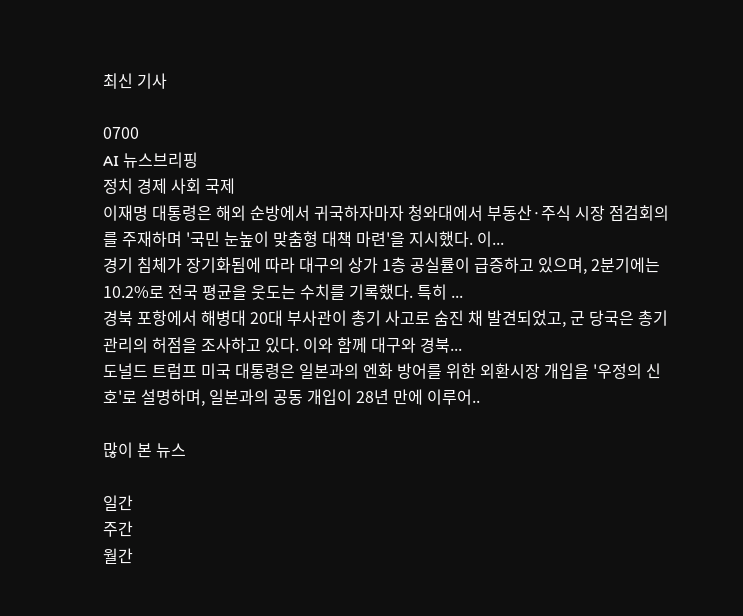최신 기사

0700
AI 뉴스브리핑
정치 경제 사회 국제
이재명 대통령은 해외 순방에서 귀국하자마자 청와대에서 부동산·주식 시장 점검회의를 주재하며 '국민 눈높이 맞춤형 대책 마련'을 지시했다. 이...
경기 침체가 장기화됨에 따라 대구의 상가 1층 공실률이 급증하고 있으며, 2분기에는 10.2%로 전국 평균을 웃도는 수치를 기록했다. 특히 ...
경북 포항에서 해병대 20대 부사관이 총기 사고로 숨진 채 발견되었고, 군 당국은 총기 관리의 허점을 조사하고 있다. 이와 함께 대구와 경북...
도널드 트럼프 미국 대통령은 일본과의 엔화 방어를 위한 외환시장 개입을 '우정의 신호'로 설명하며, 일본과의 공동 개입이 28년 만에 이루어..

많이 본 뉴스

일간
주간
월간